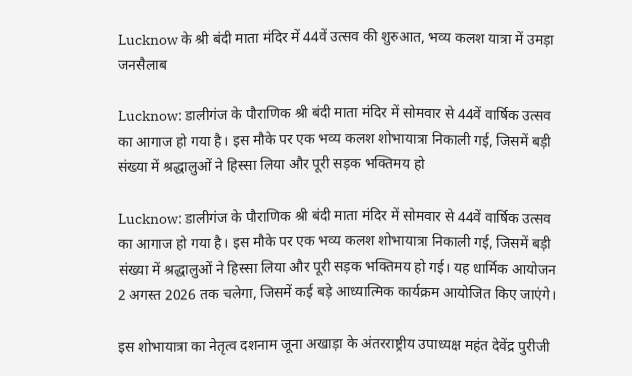Lucknow के श्री बंदी माता मंदिर में 44वें उत्सव की शुरुआत, भव्य कलश यात्रा में उमड़ा जनसैलाब

Lucknow: डालीगंज के पौराणिक श्री बंदी माता मंदिर में सोमवार से 44वें वार्षिक उत्सव का आगाज हो गया है। इस मौके पर एक भव्य कलश शोभायात्रा निकाली गई, जिसमें बड़ी संख्या में श्रद्धालुओं ने हिस्सा लिया और पूरी सड़क भक्तिमय हो

Lucknow: डालीगंज के पौराणिक श्री बंदी माता मंदिर में सोमवार से 44वें वार्षिक उत्सव का आगाज हो गया है। इस मौके पर एक भव्य कलश शोभायात्रा निकाली गई, जिसमें बड़ी संख्या में श्रद्धालुओं ने हिस्सा लिया और पूरी सड़क भक्तिमय हो गई। यह धार्मिक आयोजन 2 अगस्त 2026 तक चलेगा, जिसमें कई बड़े आध्यात्मिक कार्यक्रम आयोजित किए जाएंगे।

इस शोभायात्रा का नेतृत्व दशनाम जूना अखाड़ा के अंतरराष्ट्रीय उपाध्यक्ष महंत देवेंद्र पुरीजी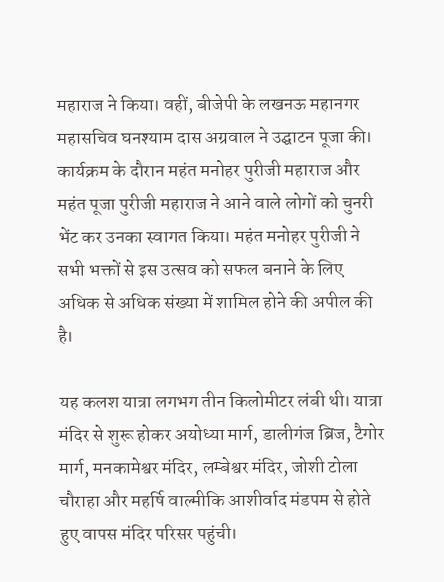महाराज ने किया। वहीं, बीजेपी के लखनऊ महानगर महासचिव घनश्याम दास अग्रवाल ने उद्घाटन पूजा की। कार्यक्रम के दौरान महंत मनोहर पुरीजी महाराज और महंत पूजा पुरीजी महाराज ने आने वाले लोगों को चुनरी भेंट कर उनका स्वागत किया। महंत मनोहर पुरीजी ने सभी भक्तों से इस उत्सव को सफल बनाने के लिए अधिक से अधिक संख्या में शामिल होने की अपील की है।

यह कलश यात्रा लगभग तीन किलोमीटर लंबी थी। यात्रा मंदिर से शुरू होकर अयोध्या मार्ग, डालीगंज ब्रिज, टैगोर मार्ग, मनकामेश्वर मंदिर, लम्बेश्वर मंदिर, जोशी टोला चौराहा और महर्षि वाल्मीकि आशीर्वाद मंडपम से होते हुए वापस मंदिर परिसर पहुंची।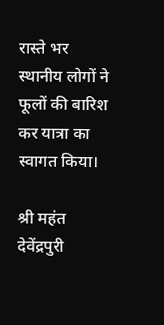रास्ते भर स्थानीय लोगों ने फूलों की बारिश कर यात्रा का स्वागत किया।

श्री महंत देवेंद्रपुरी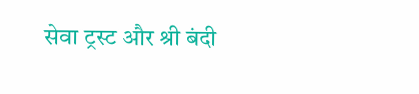सेवा ट्रस्ट और श्री बंदी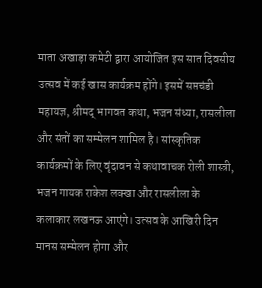माता अखाड़ा कमेटी द्वारा आयोजित इस सात दिवसीय उत्सव में कई खास कार्यक्रम होंगे। इसमें सप्तचंडी महायज्ञ, श्रीमद् भागवत कथा, भजन संध्या, रासलीला और संतों का सम्मेलन शामिल है। सांस्कृतिक कार्यक्रमों के लिए वृंदावन से कथावाचक रोली शास्त्री, भजन गायक राकेश लक्खा और रासलीला के कलाकार लखनऊ आएंगे। उत्सव के आखिरी दिन मानस सम्मेलन होगा और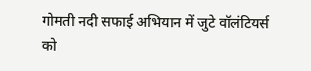गोमती नदी सफाई अभियान में जुटे वॉलंटियर्स को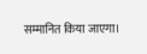सम्मानित किया जाएगा।